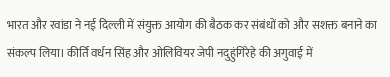भारत और रवांडा ने नई दिल्ली में संयुक्त आयोग की बैठक कर संबंधों को और सशक्त बनाने का संकल्प लिया। कीर्ति वर्धन सिंह और ओलिवियर जेपी नदुहुंगिरेहे की अगुवाई में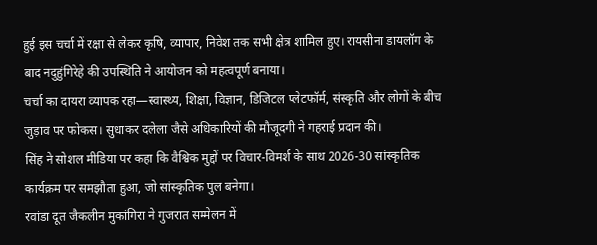हुई इस चर्चा में रक्षा से लेकर कृषि, व्यापार, निवेश तक सभी क्षेत्र शामिल हुए। रायसीना डायलॉग के बाद नदुहुंगिरेहे की उपस्थिति ने आयोजन को महत्वपूर्ण बनाया।
चर्चा का दायरा व्यापक रहा—स्वास्थ्य, शिक्षा, विज्ञान, डिजिटल प्लेटफॉर्म, संस्कृति और लोगों के बीच जुड़ाव पर फोकस। सुधाकर दलेला जैसे अधिकारियों की मौजूदगी ने गहराई प्रदान की।
सिंह ने सोशल मीडिया पर कहा कि वैश्विक मुद्दों पर विचार-विमर्श के साथ 2026-30 सांस्कृतिक कार्यक्रम पर समझौता हुआ, जो सांस्कृतिक पुल बनेगा।
रवांडा दूत जैकलीन मुकांगिरा ने गुजरात सम्मेलन में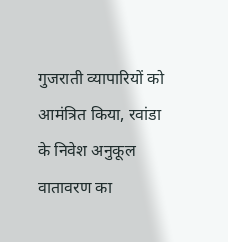गुजराती व्यापारियों को आमंत्रित किया, रवांडा के निवेश अनुकूल वातावरण का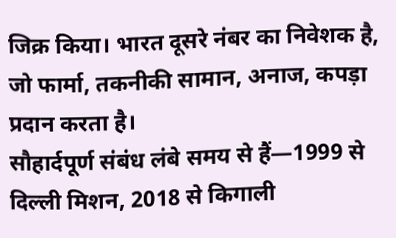जिक्र किया। भारत दूसरे नंबर का निवेशक है, जो फार्मा, तकनीकी सामान, अनाज, कपड़ा प्रदान करता है।
सौहार्दपूर्ण संबंध लंबे समय से हैं—1999 से दिल्ली मिशन, 2018 से किगाली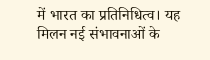में भारत का प्रतिनिधित्व। यह मिलन नई संभावनाओं के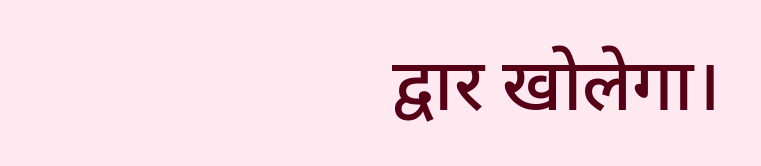द्वार खोलेगा।